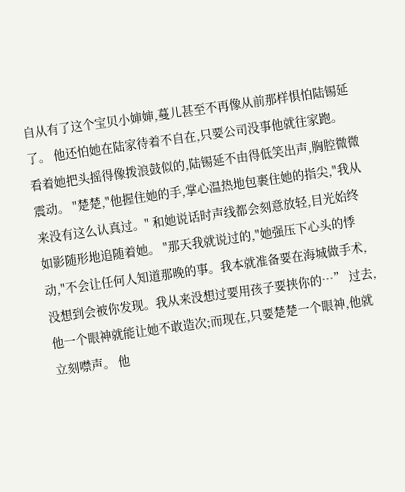自从有了这个宝贝小婶婶,蔓儿甚至不再像从前那样惧怕陆锡延了。 他还怕她在陆家待着不自在,只要公司没事他就往家跑。 看着她把头摇得像拨浪鼓似的,陆锡延不由得低笑出声,胸腔微微震动。 "楚楚,"他握住她的手,掌心温热地包裹住她的指尖,"我从来没有这么认真过。" 和她说话时声线都会刻意放轻,目光始终如影随形地追随着她。 "那天我就说过的,"她强压下心头的悸动,"不会让任何人知道那晚的事。我本就准备要在海城做手术,没想到会被你发现。我从来没想过要用孩子要挟你的…” 过去,他一个眼神就能让她不敢造次;而现在,只要楚楚一个眼神,他就立刻噤声。 他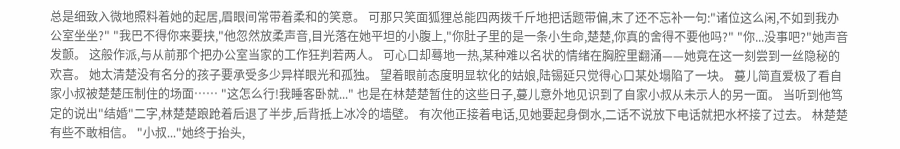总是细致入微地照料着她的起居,眉眼间常带着柔和的笑意。 可那只笑面狐狸总能四两拨千斤地把话题带偏,末了还不忘补一句:"诸位这么闲,不如到我办公室坐坐?" "我巴不得你来要挟,"他忽然放柔声音,目光落在她平坦的小腹上,"你肚子里的是一条小生命,楚楚,你真的舍得不要他吗?" "你...没事吧?"她声音发颤。 这般作派,与从前那个把办公室当家的工作狂判若两人。 可心口却蓦地一热,某种难以名状的情绪在胸腔里翻涌——她竟在这一刻尝到一丝隐秘的欢喜。 她太清楚没有名分的孩子要承受多少异样眼光和孤独。 望着眼前态度明显软化的姑娘,陆锡延只觉得心口某处塌陷了一块。 蔓儿简直爱极了看自家小叔被楚楚压制住的场面…… "这怎么行!我睡客卧就..." 也是在林楚楚暂住的这些日子,蔓儿意外地见识到了自家小叔从未示人的另一面。 当听到他笃定的说出"结婚"二字,林楚楚踉跄着后退了半步,后背抵上冰冷的墙壁。 有次他正接着电话,见她要起身倒水,二话不说放下电话就把水杯接了过去。 林楚楚有些不敢相信。 "小叔..."她终于抬头,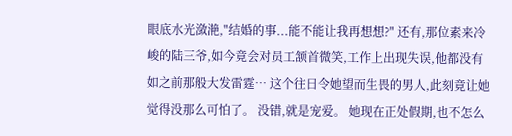眼底水光潋滟,"结婚的事...能不能让我再想想?" 还有,那位素来冷峻的陆三爷,如今竟会对员工颔首微笑,工作上出现失误,他都没有如之前那般大发雷霆… 这个往日令她望而生畏的男人,此刻竟让她觉得没那么可怕了。 没错,就是宠爱。 她现在正处假期,也不怎么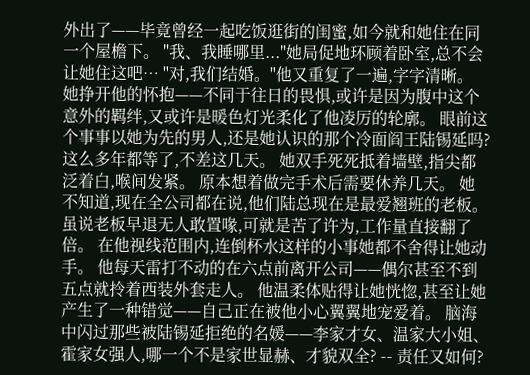外出了——毕竟曾经一起吃饭逛街的闺蜜,如今就和她住在同一个屋檐下。 "我、我睡哪里..."她局促地环顾着卧室,总不会让她住这吧… "对,我们结婚。"他又重复了一遍,字字清晰。 她挣开他的怀抱——不同于往日的畏惧,或许是因为腹中这个意外的羁绊,又或许是暖色灯光柔化了他凌厉的轮廓。 眼前这个事事以她为先的男人,还是她认识的那个冷面阎王陆锡延吗? 这么多年都等了,不差这几天。 她双手死死抵着墙壁,指尖都泛着白,喉间发紧。 原本想着做完手术后需要休养几天。 她不知道,现在全公司都在说,他们陆总现在是最爱翘班的老板。 虽说老板早退无人敢置喙,可就是苦了许为,工作量直接翻了倍。 在他视线范围内,连倒杯水这样的小事她都不舍得让她动手。 他每天雷打不动的在六点前离开公司——偶尔甚至不到五点就拎着西装外套走人。 他温柔体贴得让她恍惚,甚至让她产生了一种错觉——自己正在被他小心翼翼地宠爱着。 脑海中闪过那些被陆锡延拒绝的名媛——李家才女、温家大小姐、霍家女强人,哪一个不是家世显赫、才貌双全? -- 责任又如何?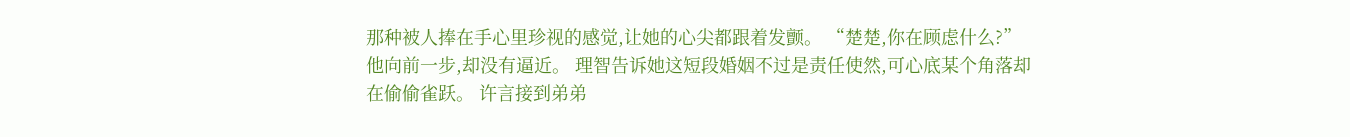那种被人捧在手心里珍视的感觉,让她的心尖都跟着发颤。 “楚楚,你在顾虑什么?”他向前一步,却没有逼近。 理智告诉她这短段婚姻不过是责任使然,可心底某个角落却在偷偷雀跃。 许言接到弟弟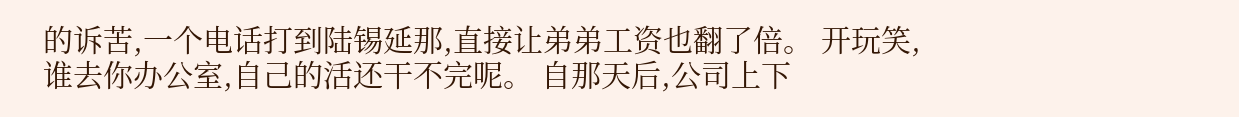的诉苦,一个电话打到陆锡延那,直接让弟弟工资也翻了倍。 开玩笑,谁去你办公室,自己的活还干不完呢。 自那天后,公司上下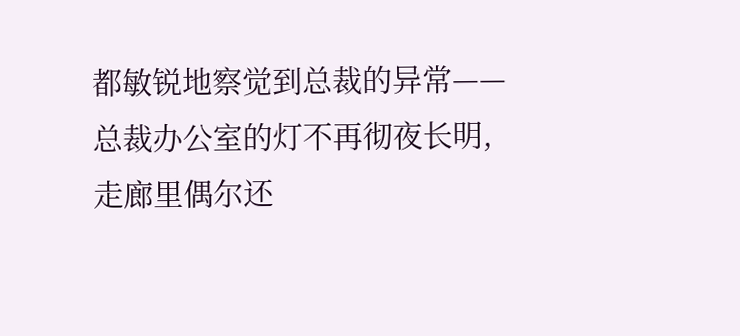都敏锐地察觉到总裁的异常——总裁办公室的灯不再彻夜长明,走廊里偶尔还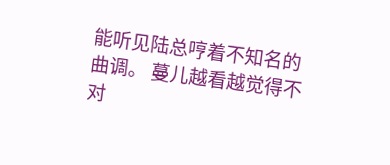能听见陆总哼着不知名的曲调。 蔓儿越看越觉得不对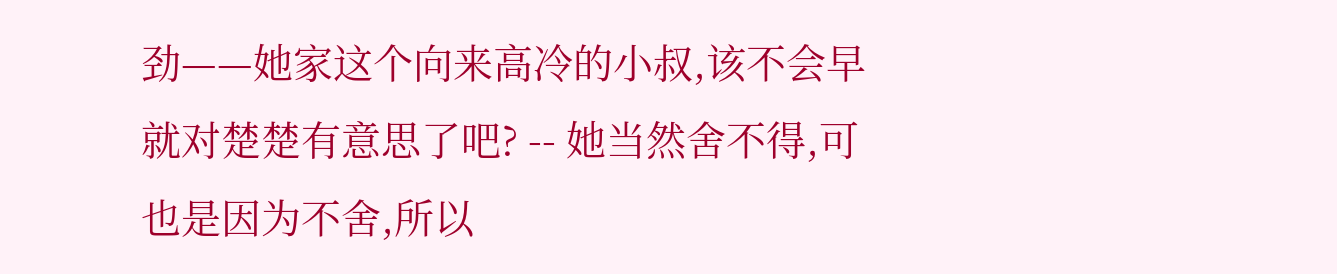劲——她家这个向来高冷的小叔,该不会早就对楚楚有意思了吧? -- 她当然舍不得,可也是因为不舍,所以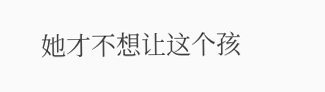她才不想让这个孩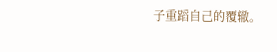子重蹈自己的覆辙。